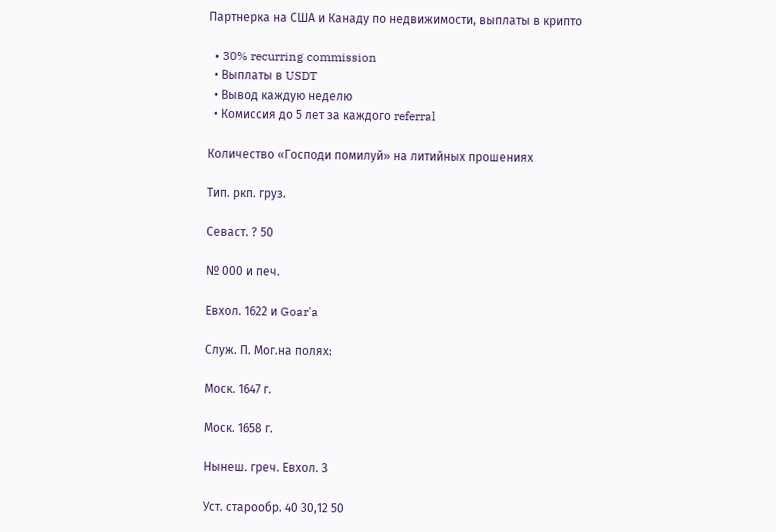Партнерка на США и Канаду по недвижимости, выплаты в крипто

  • 30% recurring commission
  • Выплаты в USDT
  • Вывод каждую неделю
  • Комиссия до 5 лет за каждого referral

Количество «Господи помилуй» на литийных прошениях

Тип. ркп. груз.

Севаст. ? 50

№ 000 и печ.

Евхол. 1622 и Goar'a

Служ. П. Мог.на полях:

Моск. 1647 г.

Моск. 1658 г.

Нынеш. греч. Евхол. З

Уст. старообр. 40 30,12 50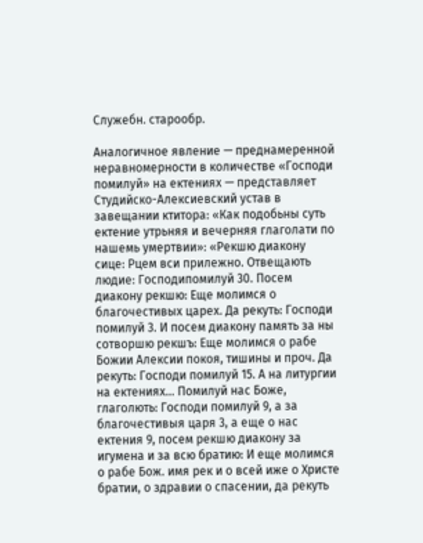Служебн. старообр.

Аналогичное явление — преднамеренной неравномерности в количестве «Господи помилуй» на ектениях — представляет Студийско-Алексиевский устав в завещании ктитора: «Как подобьны суть ектение утрьняя и вечерняя глаголати по нашемь умертвии»: «Рекшю диакону сице: Рцем вси прилежно. Отвещають людие: Господипомилуй 30. Посем диакону рекшю: Еще молимся о благочестивых царех. Да рекуть: Господи помилуй 3. И посем диакону память за ны сотворшю рекшъ: Еще молимся о рабе Божии Алексии покоя, тишины и проч. Да рекуть: Господи помилуй 15. А на литургии на ектениях... Помилуй нас Боже, глаголють: Господи помилуй 9, а за благочестивыя царя 3, а еще о нас ектения 9, посем рекшю диакону за игумена и за всю братию: И еще молимся о рабе Бож. имя рек и о всей иже о Христе братии, о здравии о спасении, да рекуть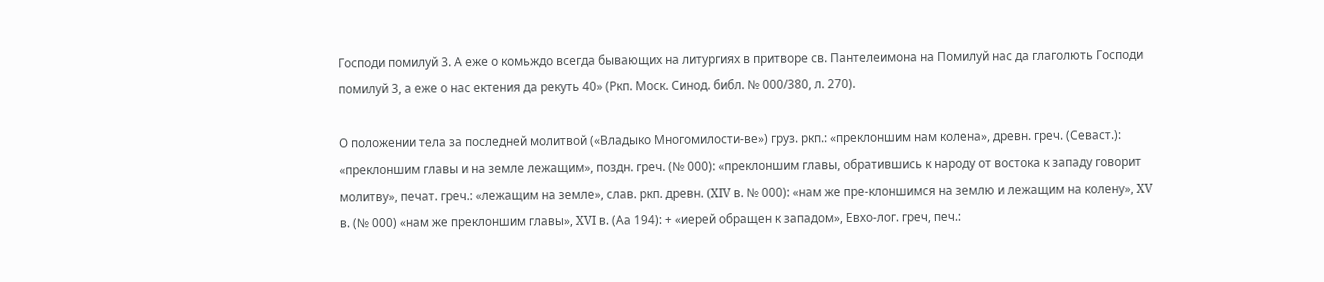Господи помилуй 3. А еже о комьждо всегда бывающих на литургиях в притворе св. Пантелеимона на Помилуй нас да глаголють Господи помилуй 3, а еже о нас ектения да рекуть 40» (Ркп. Моск. Синод. библ. № 000/380, л. 270).

О положении тела за последней молитвой («Владыко Многомилости-ве») груз. ркп.: «преклоншим нам колена», древн. греч. (Севаст.): «преклоншим главы и на земле лежащим», поздн. греч. (№ 000): «преклоншим главы, обратившись к народу от востока к западу говорит молитву», печат. греч.: «лежащим на земле», слав. ркп. древн. (XIV в. № 000): «нам же пре-клоншимся на землю и лежащим на колену», XV в. (№ 000) «нам же преклоншим главы», XVI в. (Аа 194): + «иерей обращен к западом», Евхо-лог. греч, печ.: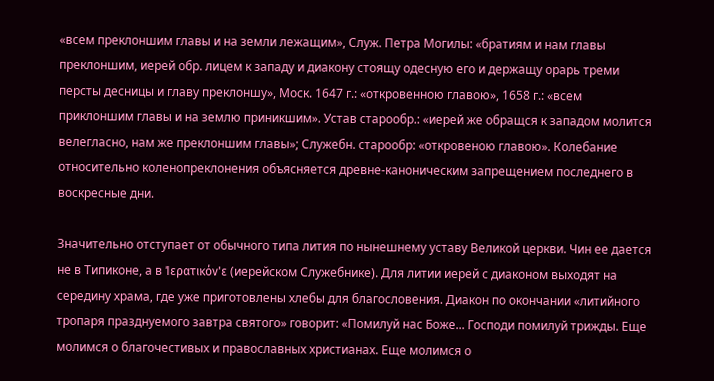«всем преклоншим главы и на земли лежащим», Служ. Петра Могилы: «братиям и нам главы преклоншим, иерей обр. лицем к западу и диакону стоящу одесную его и держащу орарь треми персты десницы и главу преклоншу», Моск. 1647 г.: «откровенною главою», 1658 г.: «всем приклоншим главы и на землю приникшим». Устав старообр.: «иерей же обращся к западом молится велегласно, нам же преклоншим главы»; Служебн. старообр: «откровеною главою». Колебание относительно коленопреклонения объясняется древне-каноническим запрещением последнего в воскресные дни.

Значительно отступает от обычного типа лития по нынешнему уставу Великой церкви. Чин ее дается не в Типиконе, а в Ίερατικόν'ε (иерейском Служебнике). Для литии иерей с диаконом выходят на середину храма, где уже приготовлены хлебы для благословения. Диакон по окончании «литийного тропаря празднуемого завтра святого» говорит: «Помилуй нас Боже... Господи помилуй трижды. Еще молимся о благочестивых и православных христианах. Еще молимся о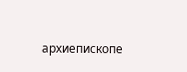архиепископе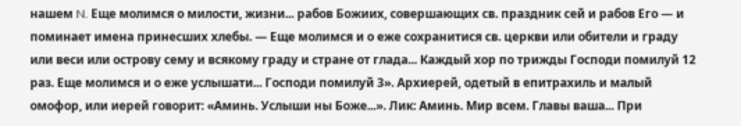нашем N. Еще молимся о милости, жизни... рабов Божиих, совершающих св. праздник сей и рабов Его — и поминает имена принесших хлебы. — Еще молимся и о еже сохранитися св. церкви или обители и граду или веси или острову сему и всякому граду и стране от глада... Каждый хор по трижды Господи помилуй 12 раз. Еще молимся и о еже услышати... Господи помилуй 3». Архиерей, одетый в епитрахиль и малый омофор, или иерей говорит: «Аминь. Услыши ны Боже...». Лик: Аминь. Мир всем. Главы ваша... При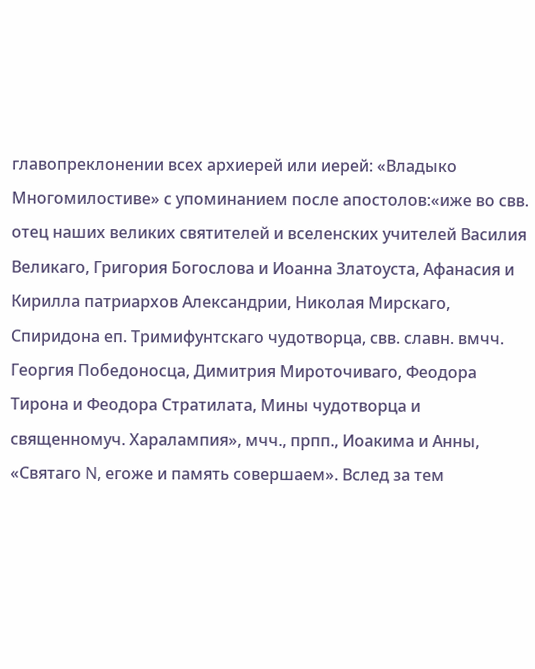главопреклонении всех архиерей или иерей: «Владыко Многомилостиве» с упоминанием после апостолов:«иже во свв. отец наших великих святителей и вселенских учителей Василия Великаго, Григория Богослова и Иоанна Златоуста, Афанасия и Кирилла патриархов Александрии, Николая Мирскаго, Спиридона еп. Тримифунтскаго чудотворца, свв. славн. вмчч. Георгия Победоносца, Димитрия Мироточиваго, Феодора Тирона и Феодора Стратилата, Мины чудотворца и священномуч. Харалампия», мчч., прпп., Иоакима и Анны, «Святаго N, егоже и память совершаем». Вслед за тем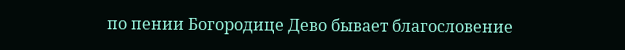по пении Богородице Дево бывает благословение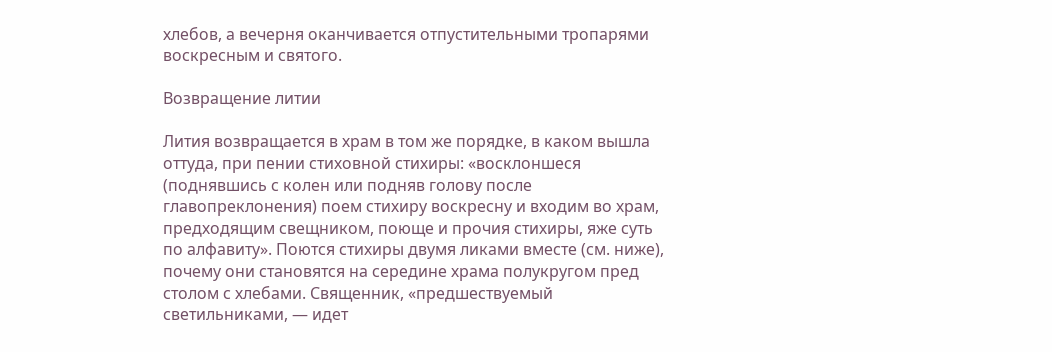хлебов, а вечерня оканчивается отпустительными тропарями воскресным и святого.

Возвращение литии

Лития возвращается в храм в том же порядке, в каком вышла оттуда, при пении стиховной стихиры: «восклоншеся (поднявшись с колен или подняв голову после главопреклонения) поем стихиру воскресну и входим во храм, предходящим свещником, поюще и прочия стихиры, яже суть по алфавиту». Поются стихиры двумя ликами вместе (см. ниже), почему они становятся на середине храма полукругом пред столом с хлебами. Священник, «предшествуемый светильниками, — идет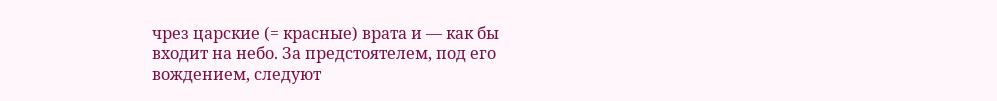чрез царские (= красные) врата и — как бы входит на небо. За предстоятелем, под его вождением, следуют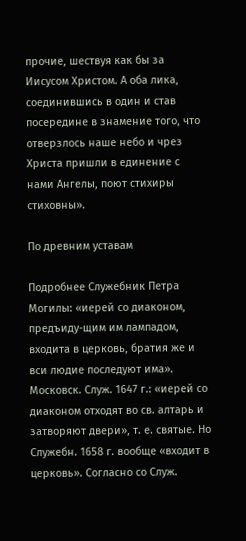прочие, шествуя как бы за Иисусом Христом. А оба лика, соединившись в один и став посередине в знамение того, что отверзлось наше небо и чрез Христа пришли в единение с нами Ангелы, поют стихиры стиховны».

По древним уставам

Подробнее Служебник Петра Могилы: «иерей со диаконом, предъиду-щим им лампадом, входита в церковь, братия же и вси людие последуют има». Московск. Служ. 1647 г.: «иерей со диаконом отходят во св. алтарь и затворяют двери», т. е. святые. Но Служебн. 1658 г. вообще «входит в церковь». Согласно со Служ.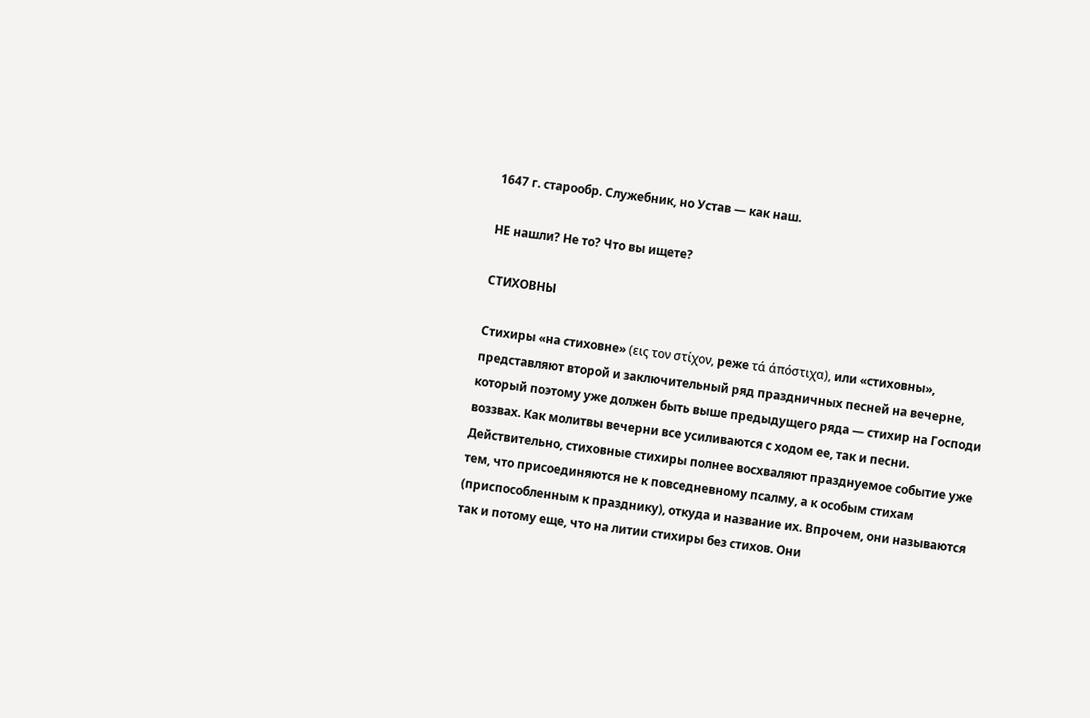1647 г. старообр. Служебник, но Устав — как наш.

НЕ нашли? Не то? Что вы ищете?

СТИХОВНЫ

Стихиры «на стиховне» (εις τον στίχον, реже τά άπόστιχα), или «стиховны», представляют второй и заключительный ряд праздничных песней на вечерне, который поэтому уже должен быть выше предыдущего ряда — стихир на Господи воззвах. Как молитвы вечерни все усиливаются с ходом ее, так и песни. Действительно, стиховные стихиры полнее восхваляют празднуемое событие уже тем, что присоединяются не к повседневному псалму, а к особым стихам (приспособленным к празднику), откуда и название их. Впрочем, они называются так и потому еще, что на литии стихиры без стихов. Они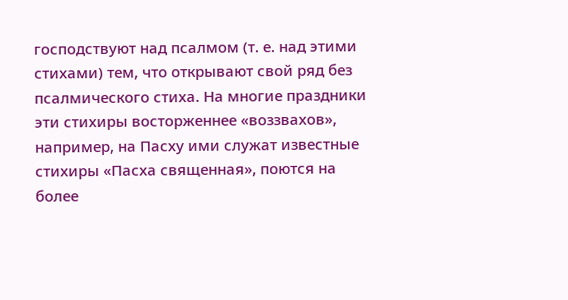господствуют над псалмом (т. е. над этими стихами) тем, что открывают свой ряд без псалмического стиха. На многие праздники эти стихиры восторженнее «воззвахов», например, на Пасху ими служат известные стихиры «Пасха священная», поются на более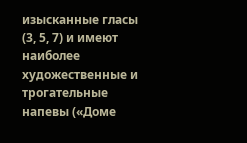изысканные гласы (3, 5, 7) и имеют наиболее художественные и трогательные напевы («Доме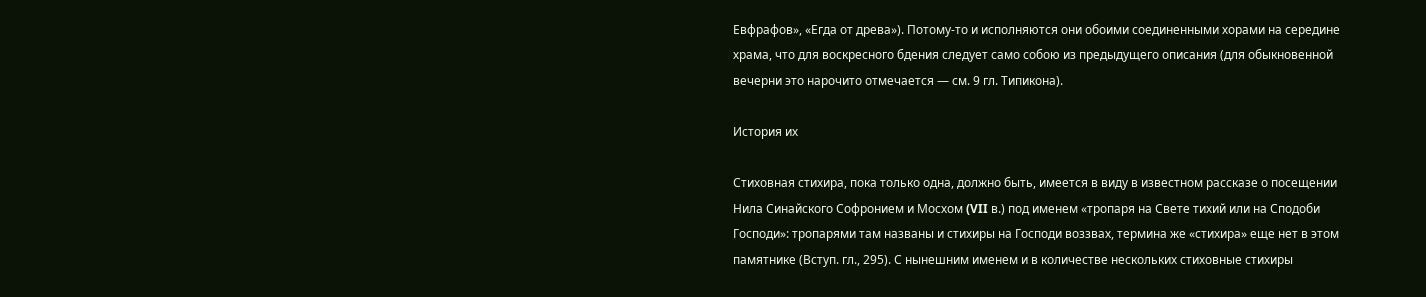Евфрафов», «Егда от древа»). Потому-то и исполняются они обоими соединенными хорами на середине храма, что для воскресного бдения следует само собою из предыдущего описания (для обыкновенной вечерни это нарочито отмечается — см. 9 гл. Типикона).

История их

Стиховная стихира, пока только одна, должно быть, имеется в виду в известном рассказе о посещении Нила Синайского Софронием и Мосхом (VII в.) под именем «тропаря на Свете тихий или на Сподоби Господи»: тропарями там названы и стихиры на Господи воззвах, термина же «стихира» еще нет в этом памятнике (Вступ. гл., 295). С нынешним именем и в количестве нескольких стиховные стихиры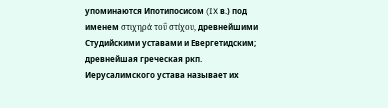упоминаются Ипотипосисом (IX в.) под именем στιχηρά τοΰ στίχου, древнейшими Студийскими уставами и Евергетидским; древнейшая греческая ркп. Иерусалимского устава называет их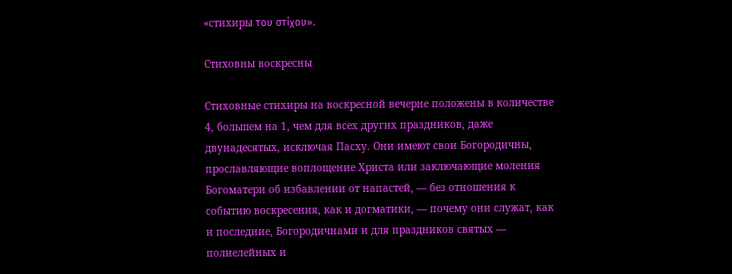«стихиры του στίχου».

Стиховны воскресны

Стиховные стихиры на воскресной вечерне положены в количестве 4, большем на 1, чем для всех других праздников, даже двунадесятых, исключая Пасху. Они имеют свои Богородичны, прославляющие воплощение Христа или заключающие моления Богоматери об избавлении от напастей, — без отношения к событию воскресения, как и догматики, — почему они служат, как и последние, Богородичнами и для праздников святых — полиелейных и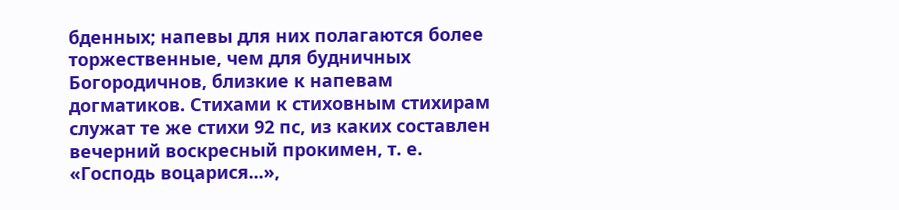бденных; напевы для них полагаются более торжественные, чем для будничных Богородичнов, близкие к напевам догматиков. Стихами к стиховным стихирам служат те же стихи 92 пс, из каких составлен вечерний воскресный прокимен, т. е. «Господь воцарися...»,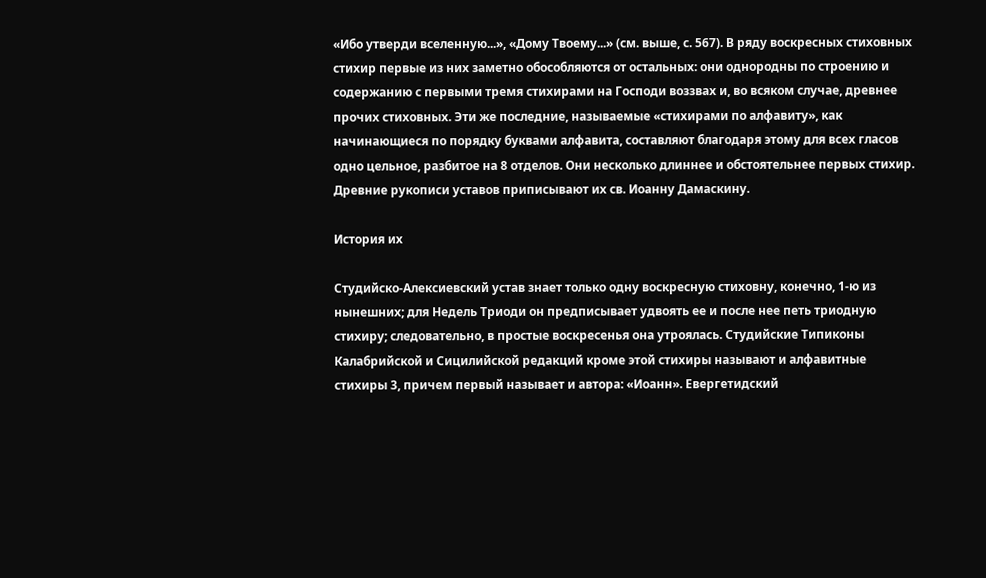«Ибо утверди вселенную...», «Дому Твоему...» (см. выше, с. 567). В ряду воскресных стиховных стихир первые из них заметно обособляются от остальных: они однородны по строению и содержанию с первыми тремя стихирами на Господи воззвах и, во всяком случае, древнее прочих стиховных. Эти же последние, называемые «стихирами по алфавиту», как начинающиеся по порядку буквами алфавита, составляют благодаря этому для всех гласов одно цельное, разбитое на 8 отделов. Они несколько длиннее и обстоятельнее первых стихир. Древние рукописи уставов приписывают их св. Иоанну Дамаскину.

История их

Студийско-Алексиевский устав знает только одну воскресную стиховну, конечно, 1-ю из нынешних; для Недель Триоди он предписывает удвоять ее и после нее петь триодную стихиру; следовательно, в простые воскресенья она утроялась. Студийские Типиконы Калабрийской и Сицилийской редакций кроме этой стихиры называют и алфавитные стихиры 3, причем первый называет и автора: «Иоанн». Евергетидский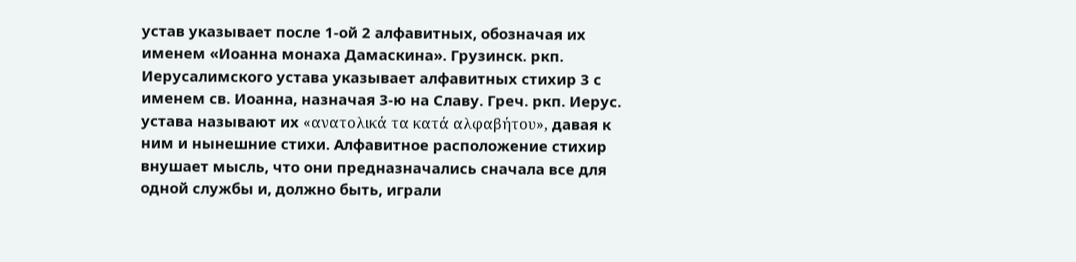устав указывает после 1-ой 2 алфавитных, обозначая их именем «Иоанна монаха Дамаскина». Грузинск. ркп. Иерусалимского устава указывает алфавитных стихир 3 с именем св. Иоанна, назначая 3-ю на Славу. Греч. ркп. Иерус. устава называют их «ανατολικά τα κατά αλφαβήτου», давая к ним и нынешние стихи. Алфавитное расположение стихир внушает мысль, что они предназначались сначала все для одной службы и, должно быть, играли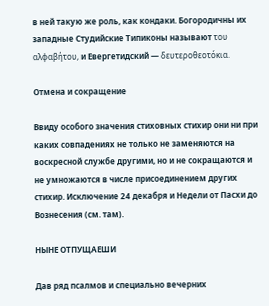в ней такую же роль, как кондаки. Богородичны их западные Студийские Типиконы называют του αλφαβήτου, и Евергетидский — δευτεροθεοτόκια.

Отмена и сокращение

Ввиду особого значения стиховных стихир они ни при каких совпадениях не только не заменяются на воскресной службе другими, но и не сокращаются и не умножаются в числе присоединением других стихир. Исключение 24 декабря и Недели от Пасхи до Вознесения (см. там).

НЫНЕ ОТПУЩАЕШИ

Дав ряд псалмов и специально вечерних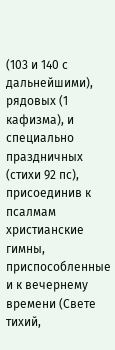(103 и 140 с дальнейшими), рядовых (1 кафизма), и специально праздничных (стихи 92 пс), присоединив к псалмам христианские гимны, приспособленные и к вечернему времени (Свете тихий,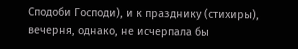Сподоби Господи), и к празднику (стихиры), вечерня, однако, не исчерпала бы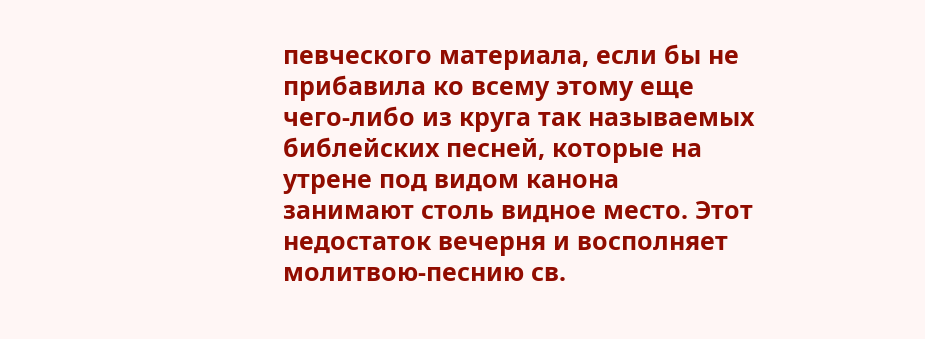певческого материала, если бы не прибавила ко всему этому еще чего-либо из круга так называемых библейских песней, которые на утрене под видом канона занимают столь видное место. Этот недостаток вечерня и восполняет молитвою-песнию св.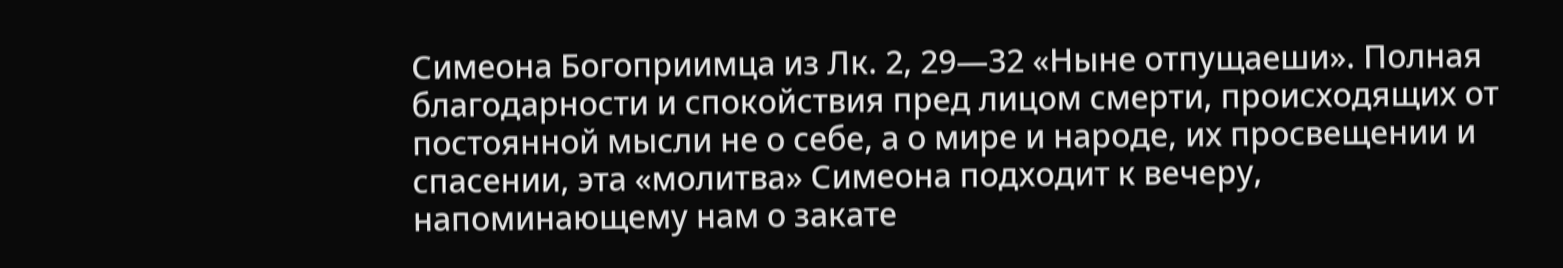Симеона Богоприимца из Лк. 2, 29—32 «Ныне отпущаеши». Полная благодарности и спокойствия пред лицом смерти, происходящих от постоянной мысли не о себе, а о мире и народе, их просвещении и спасении, эта «молитва» Симеона подходит к вечеру, напоминающему нам о закате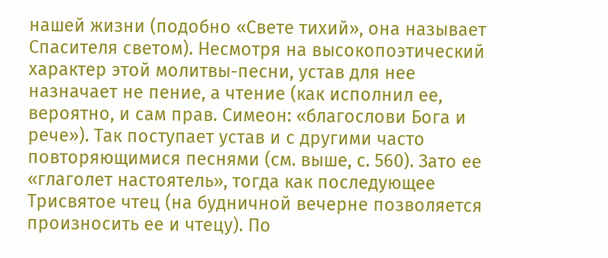нашей жизни (подобно «Свете тихий», она называет Спасителя светом). Несмотря на высокопоэтический характер этой молитвы-песни, устав для нее назначает не пение, а чтение (как исполнил ее, вероятно, и сам прав. Симеон: «благослови Бога и рече»). Так поступает устав и с другими часто повторяющимися песнями (см. выше, с. 560). Зато ее «глаголет настоятель», тогда как последующее Трисвятое чтец (на будничной вечерне позволяется произносить ее и чтецу). По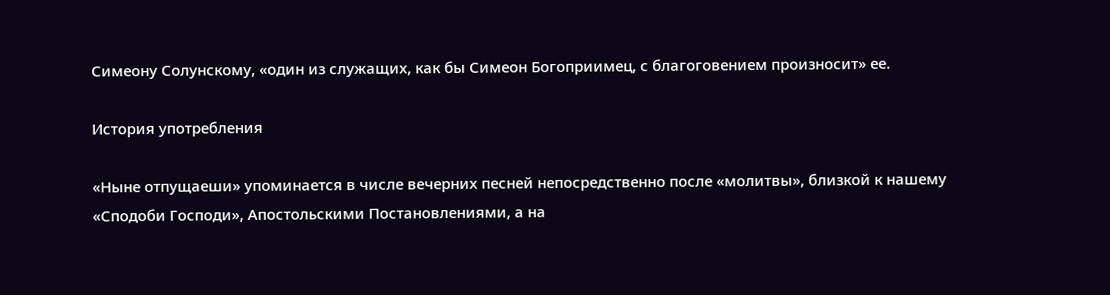Симеону Солунскому, «один из служащих, как бы Симеон Богоприимец, с благоговением произносит» ее.

История употребления

«Ныне отпущаеши» упоминается в числе вечерних песней непосредственно после «молитвы», близкой к нашему «Сподоби Господи», Апостольскими Постановлениями, а на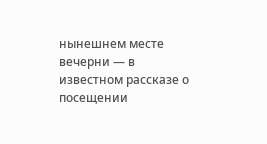нынешнем месте вечерни — в известном рассказе о посещении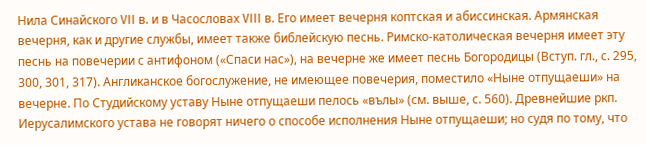Нила Синайского VII в. и в Часословах VIII в. Его имеет вечерня коптская и абиссинская. Армянская вечерня, как и другие службы, имеет также библейскую песнь. Римско-католическая вечерня имеет эту песнь на повечерии с антифоном («Спаси нас»), на вечерне же имеет песнь Богородицы (Вступ. гл., с. 295, 300, 301, 317). Англиканское богослужение, не имеющее повечерия, поместило «Ныне отпущаеши» на вечерне. По Студийскому уставу Ныне отпущаеши пелось «вълы» (см. выше, с. 560). Древнейшие ркп. Иерусалимского устава не говорят ничего о способе исполнения Ныне отпущаеши; но судя по тому, что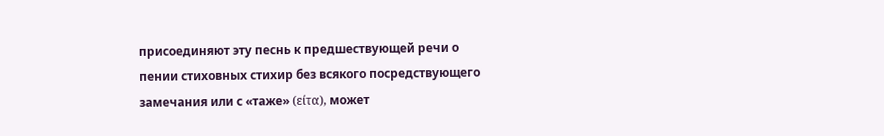присоединяют эту песнь к предшествующей речи о пении стиховных стихир без всякого посредствующего замечания или с «таже» (είτα), может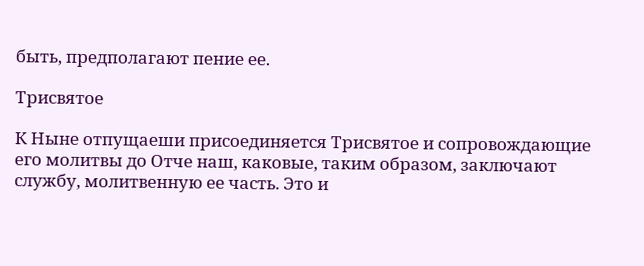быть, предполагают пение ее.

Трисвятое

К Ныне отпущаеши присоединяется Трисвятое и сопровождающие его молитвы до Отче наш, каковые, таким образом, заключают службу, молитвенную ее часть. Это и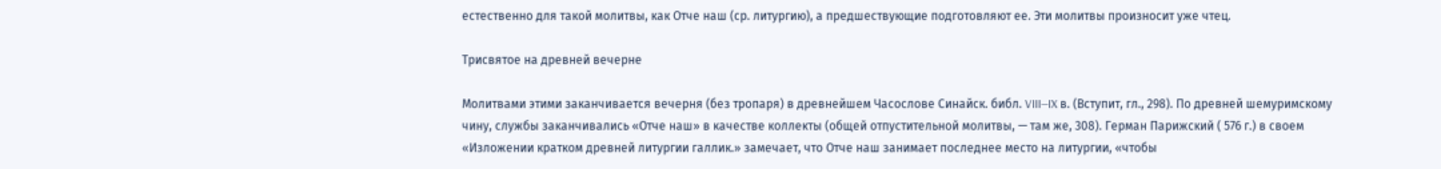естественно для такой молитвы, как Отче наш (ср. литургию), а предшествующие подготовляют ее. Эти молитвы произносит уже чтец.

Трисвятое на древней вечерне

Молитвами этими заканчивается вечерня (без тропаря) в древнейшем Часослове Синайск. библ. VIII—IX в. (Вступит, гл., 298). По древней шемуримскому чину, службы заканчивались «Отче наш» в качестве коллекты (общей отпустительной молитвы, — там же, 308). Герман Парижский ( 576 г.) в своем «Изложении кратком древней литургии галлик.» замечает, что Отче наш занимает последнее место на литургии, «чтобы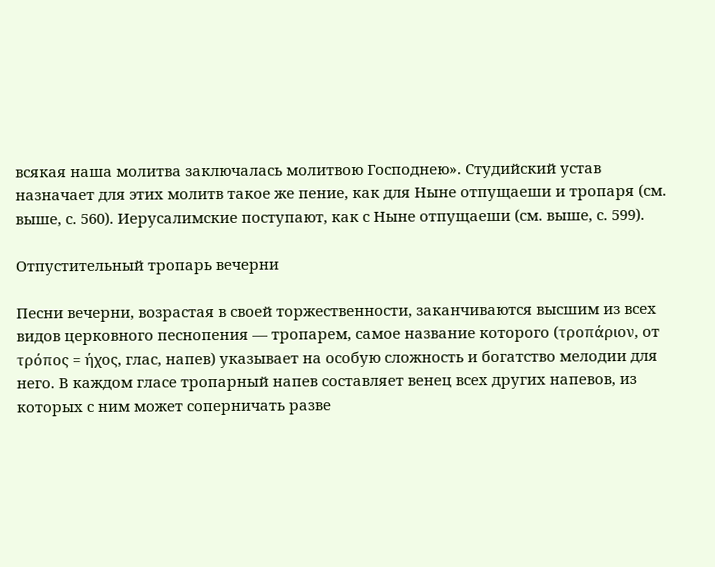всякая наша молитва заключалась молитвою Господнею». Студийский устав назначает для этих молитв такое же пение, как для Ныне отпущаеши и тропаря (см. выше, с. 560). Иерусалимские поступают, как с Ныне отпущаеши (см. выше, с. 599).

Отпустительный тропарь вечерни

Песни вечерни, возрастая в своей торжественности, заканчиваются высшим из всех видов церковного песнопения — тропарем, самое название которого (τροπάριον, от τρόπος = ήχος, глас, напев) указывает на особую сложность и богатство мелодии для него. В каждом гласе тропарный напев составляет венец всех других напевов, из которых с ним может соперничать разве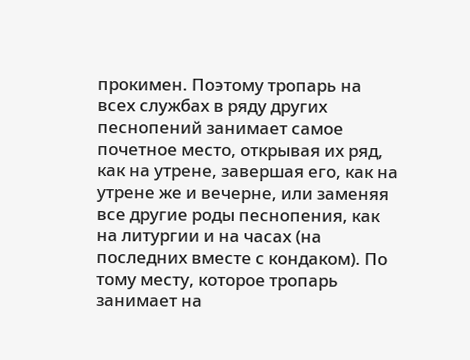прокимен. Поэтому тропарь на всех службах в ряду других песнопений занимает самое почетное место, открывая их ряд, как на утрене, завершая его, как на утрене же и вечерне, или заменяя все другие роды песнопения, как на литургии и на часах (на последних вместе с кондаком). По тому месту, которое тропарь занимает на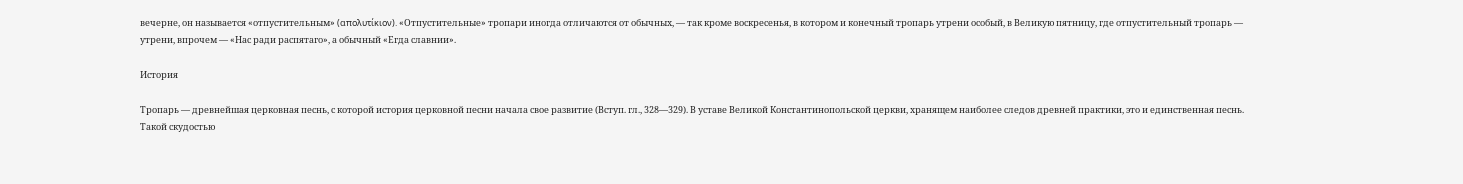вечерне, он называется «отпустительным» (απολυτίκιον). «Отпустительные» тропари иногда отличаются от обычных, — так кроме воскресенья, в котором и конечный тропарь утрени особый, в Великую пятницу, где отпустительный тропарь — утрени, впрочем — «Нас ради распятаго», а обычный «Егда славнии».

История

Тропарь — древнейшая церковная песнь, с которой история церковной песни начала свое развитие (Вступ. гл., 328—329). В уставе Великой Константинопольской церкви, хранящем наиболее следов древней практики, это и единственная песнь. Такой скудостью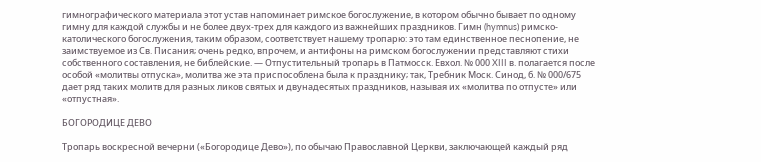гимнографического материала этот устав напоминает римское богослужение, в котором обычно бывает по одному гимну для каждой службы и не более двух-трех для каждого из важнейших праздников. Гимн (hymnus) римско-католического богослужения, таким образом, соответствует нашему тропарю: это там единственное песнопение, не заимствуемое из Св. Писания; очень редко, впрочем, и антифоны на римском богослужении представляют стихи собственного составления, не библейские. — Отпустительный тропарь в Патмосск. Евхол. № 000 XIII в. полагается после особой «молитвы отпуска», молитва же эта приспособлена была к празднику; так, Требник Моск. Синод, б. № 000/675 дает ряд таких молитв для разных ликов святых и двунадесятых праздников, называя их «молитва по отпусте» или «отпустная».

БОГОРОДИЦЕ ДЕВО

Тропарь воскресной вечерни («Богородице Дево»), по обычаю Православной Церкви, заключающей каждый ряд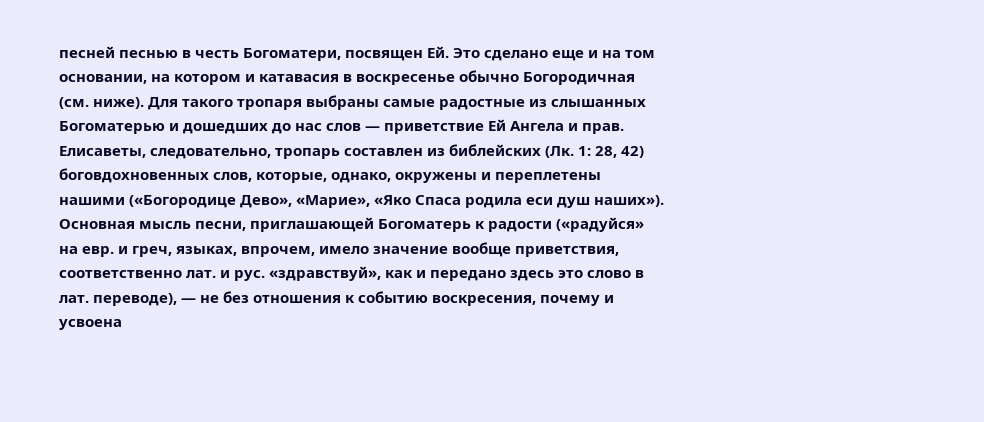песней песнью в честь Богоматери, посвящен Ей. Это сделано еще и на том основании, на котором и катавасия в воскресенье обычно Богородичная (см. ниже). Для такого тропаря выбраны самые радостные из слышанных Богоматерью и дошедших до нас слов — приветствие Ей Ангела и прав. Елисаветы, следовательно, тропарь составлен из библейских (Лк. 1: 28, 42) боговдохновенных слов, которые, однако, окружены и переплетены нашими («Богородице Дево», «Марие», «Яко Спаса родила еси душ наших»). Основная мысль песни, приглашающей Богоматерь к радости («радуйся» на евр. и греч, языках, впрочем, имело значение вообще приветствия, соответственно лат. и рус. «здравствуй», как и передано здесь это слово в лат. переводе), — не без отношения к событию воскресения, почему и усвоена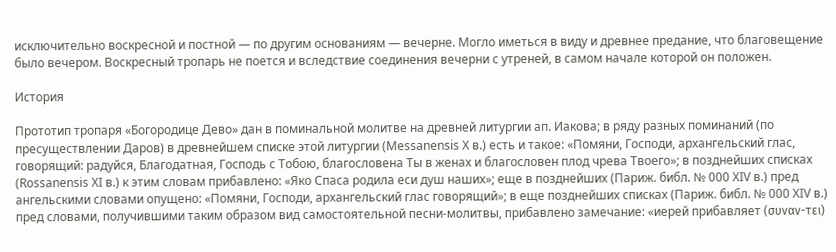исключительно воскресной и постной — по другим основаниям — вечерне. Могло иметься в виду и древнее предание, что благовещение было вечером. Воскресный тропарь не поется и вследствие соединения вечерни с утреней, в самом начале которой он положен.

История

Прототип тропаря «Богородице Дево» дан в поминальной молитве на древней литургии ап. Иакова; в ряду разных поминаний (по пресуществлении Даров) в древнейшем списке этой литургии (Messanensis X в.) есть и такое: «Помяни, Господи, архангельский глас, говорящий: радуйся, Благодатная, Господь с Тобою, благословена Ты в женах и благословен плод чрева Твоего»; в позднейших списках (Rossanensis XI в.) к этим словам прибавлено: «Яко Спаса родила еси душ наших»; еще в позднейших (Париж. библ. № 000 XIV в.) пред ангельскими словами опущено: «Помяни, Господи, архангельский глас говорящий»; в еще позднейших списках (Париж. библ. № 000 XIV в.) пред словами, получившими таким образом вид самостоятельной песни-молитвы, прибавлено замечание: «иерей прибавляет (συναν-τει)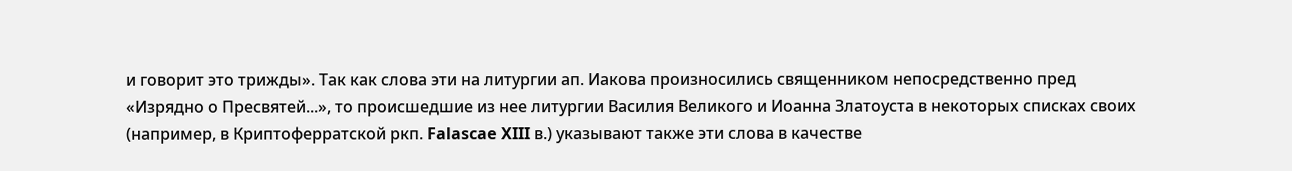и говорит это трижды». Так как слова эти на литургии ап. Иакова произносились священником непосредственно пред «Изрядно о Пресвятей...», то происшедшие из нее литургии Василия Великого и Иоанна Златоуста в некоторых списках своих (например, в Криптоферратской ркп. Falascae XIII в.) указывают также эти слова в качестве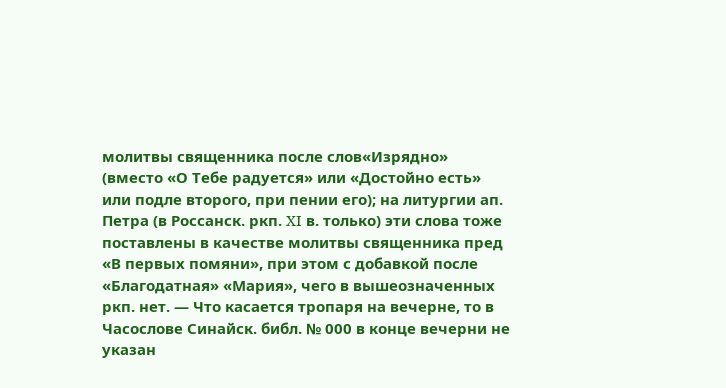молитвы священника после слов«Изрядно» (вместо «О Тебе радуется» или «Достойно есть» или подле второго, при пении его); на литургии ап. Петра (в Россанск. ркп. XI в. только) эти слова тоже поставлены в качестве молитвы священника пред «В первых помяни», при этом с добавкой после «Благодатная» «Мария», чего в вышеозначенных ркп. нет. — Что касается тропаря на вечерне, то в Часослове Синайск. библ. № 000 в конце вечерни не указан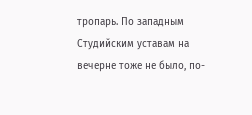тропарь. По западным Студийским уставам на вечерне тоже не было, по-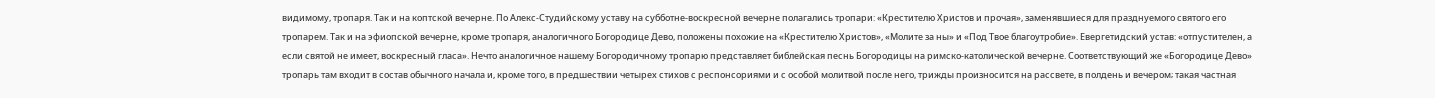видимому, тропаря. Так и на коптской вечерне. По Алекс-Студийскому уставу на субботне-воскресной вечерне полагались тропари: «Крестителю Христов и прочая», заменявшиеся для празднуемого святого его тропарем. Так и на эфиопской вечерне, кроме тропаря, аналогичного Богородице Дево, положены похожие на «Крестителю Христов», «Молите за ны» и «Под Твое благоутробие». Евергетидский устав: «отпустителен, а если святой не имеет, воскресный гласа». Нечто аналогичное нашему Богородичному тропарю представляет библейская песнь Богородицы на римско-католической вечерне. Соответствующий же «Богородице Дево» тропарь там входит в состав обычного начала и, кроме того, в предшествии четырех стихов с респонсориями и с особой молитвой после него, трижды произносится на рассвете, в полдень и вечером; такая частная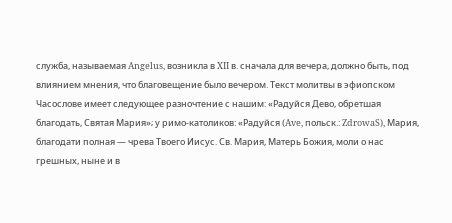служба, называемая Angelus, возникла в XII в. сначала для вечера, должно быть, под влиянием мнения, что благовещение было вечером. Текст молитвы в эфиопском Часослове имеет следующее разночтение с нашим: «Радуйся Дево, обретшая благодать, Святая Мария»; у римо-католиков: «Радуйся (Ave, польск.: ZdrowaS), Мария, благодати полная — чрева Твоего Иисус. Св. Мария, Матерь Божия, моли о нас грешных, ныне и в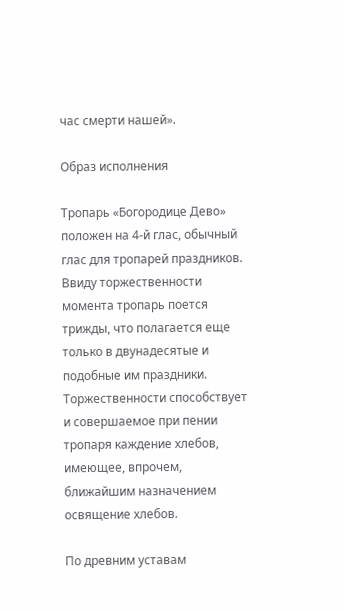час смерти нашей».

Образ исполнения

Тропарь «Богородице Дево» положен на 4-й глас, обычный глас для тропарей праздников. Ввиду торжественности момента тропарь поется трижды, что полагается еще только в двунадесятые и подобные им праздники. Торжественности способствует и совершаемое при пении тропаря каждение хлебов, имеющее, впрочем, ближайшим назначением освящение хлебов.

По древним уставам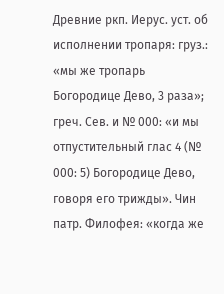Древние ркп. Иерус. уст. об исполнении тропаря: груз.: «мы же тропарь Богородице Дево, 3 раза»; греч. Сев. и № 000: «и мы отпустительный глас 4 (№ 000: 5) Богородице Дево, говоря его трижды». Чин патр. Филофея: «когда же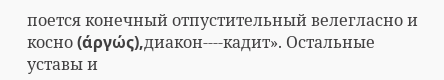поется конечный отпустительный велегласно и косно (άργώς),диакон----кадит». Остальные уставы и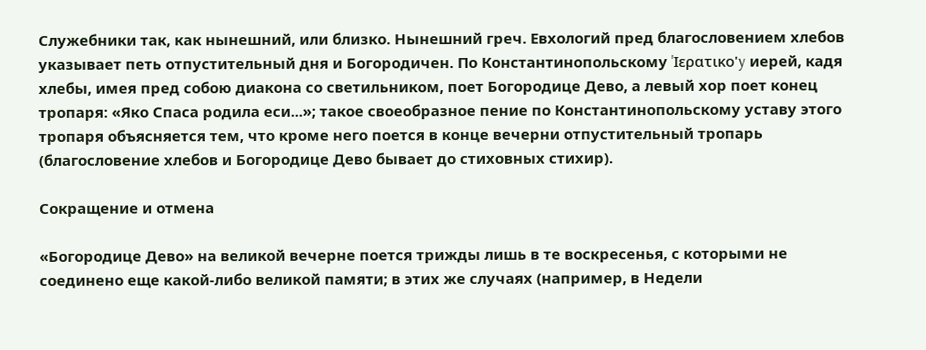Служебники так, как нынешний, или близко. Нынешний греч. Евхологий пред благословением хлебов указывает петь отпустительный дня и Богородичен. По Константинопольскому 'Iερατικο'y иерей, кадя хлебы, имея пред собою диакона со светильником, поет Богородице Дево, а левый хор поет конец тропаря: «Яко Спаса родила еси...»; такое своеобразное пение по Константинопольскому уставу этого тропаря объясняется тем, что кроме него поется в конце вечерни отпустительный тропарь (благословение хлебов и Богородице Дево бывает до стиховных стихир).

Сокращение и отмена

«Богородице Дево» на великой вечерне поется трижды лишь в те воскресенья, с которыми не соединено еще какой-либо великой памяти; в этих же случаях (например, в Недели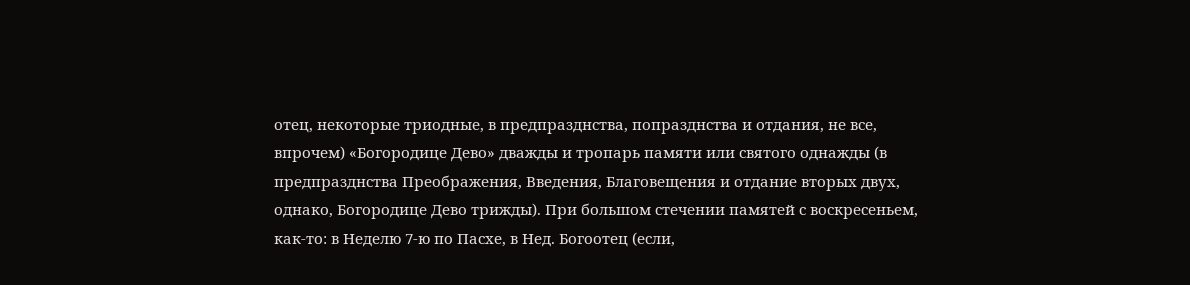отец, некоторые триодные, в предпразднства, попразднства и отдания, не все, впрочем) «Богородице Дево» дважды и тропарь памяти или святого однажды (в предпразднства Преображения, Введения, Благовещения и отдание вторых двух, однако, Богородице Дево трижды). При большом стечении памятей с воскресеньем, как-то: в Неделю 7-ю по Пасхе, в Нед. Богоотец (если,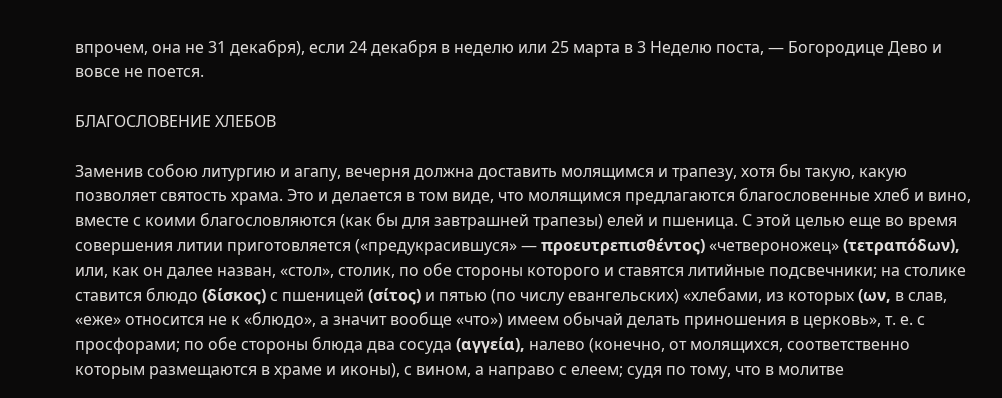впрочем, она не 31 декабря), если 24 декабря в неделю или 25 марта в 3 Неделю поста, — Богородице Дево и вовсе не поется.

БЛАГОСЛОВЕНИЕ ХЛЕБОВ

Заменив собою литургию и агапу, вечерня должна доставить молящимся и трапезу, хотя бы такую, какую позволяет святость храма. Это и делается в том виде, что молящимся предлагаются благословенные хлеб и вино, вместе с коими благословляются (как бы для завтрашней трапезы) елей и пшеница. С этой целью еще во время совершения литии приготовляется («предукрасившуся» — προευτρεπισθέντος) «четвероножец» (τετραπόδων), или, как он далее назван, «стол», столик, по обе стороны которого и ставятся литийные подсвечники; на столике ставится блюдо (δίσκος) с пшеницей (σίτος) и пятью (по числу евангельских) «хлебами, из которых (ων, в слав, «еже» относится не к «блюдо», а значит вообще «что») имеем обычай делать приношения в церковь», т. е. с просфорами; по обе стороны блюда два сосуда (αγγεία), налево (конечно, от молящихся, соответственно которым размещаются в храме и иконы), с вином, а направо с елеем; судя по тому, что в молитве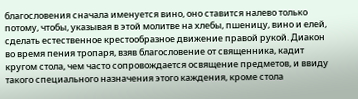благословения сначала именуется вино, оно ставится налево только потому, чтобы, указывая в этой молитве на хлебы, пшеницу, вино и елей, сделать естественное крестообразное движение правой рукой. Диакон во время пения тропаря, взяв благословение от священника, кадит кругом стола, чем часто сопровождается освящение предметов, и ввиду такого специального назначения этого каждения, кроме стола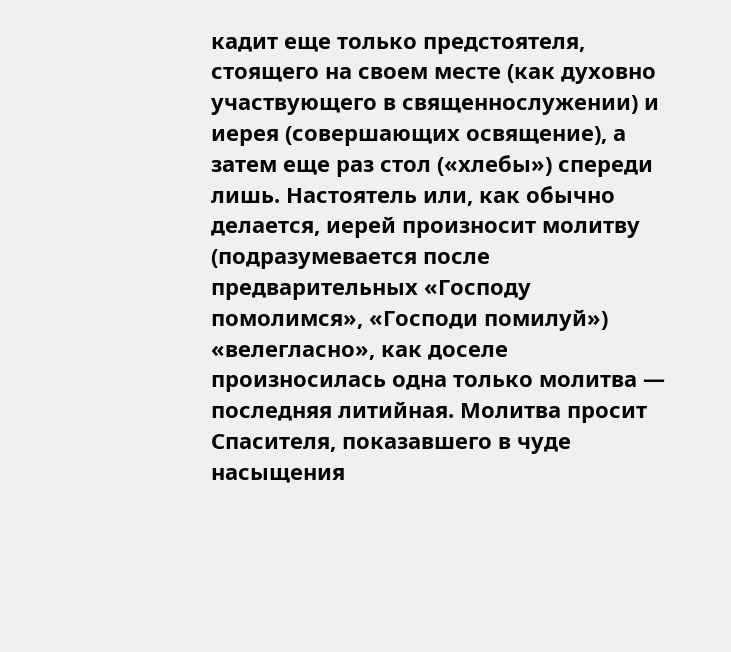кадит еще только предстоятеля, стоящего на своем месте (как духовно участвующего в священнослужении) и иерея (совершающих освящение), а затем еще раз стол («хлебы») спереди лишь. Настоятель или, как обычно делается, иерей произносит молитву (подразумевается после предварительных «Господу помолимся», «Господи помилуй») «велегласно», как доселе произносилась одна только молитва — последняя литийная. Молитва просит Спасителя, показавшего в чуде насыщения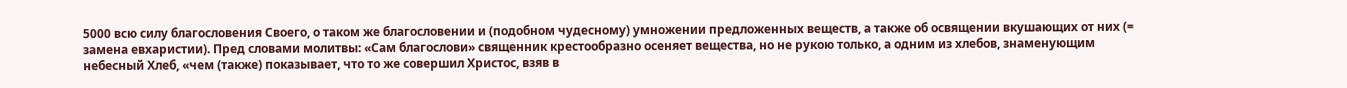5000 всю силу благословения Своего, о таком же благословении и (подобном чудесному) умножении предложенных веществ, а также об освящении вкушающих от них (= замена евхаристии). Пред словами молитвы: «Сам благослови» священник крестообразно осеняет вещества, но не рукою только, а одним из хлебов, знаменующим небесный Хлеб, «чем (также) показывает, что то же совершил Христос, взяв в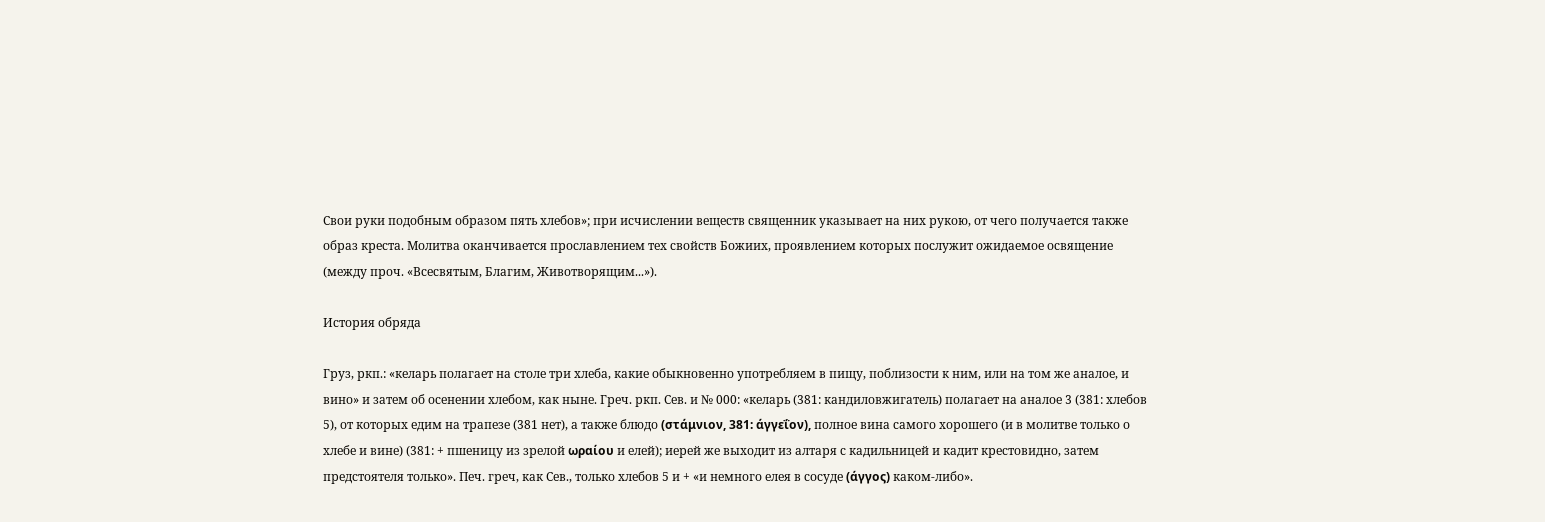Свои руки подобным образом пять хлебов»; при исчислении веществ священник указывает на них рукою, от чего получается также образ креста. Молитва оканчивается прославлением тех свойств Божиих, проявлением которых послужит ожидаемое освящение (между проч. «Всесвятым, Благим, Животворящим...»).

История обряда

Груз, ркп.: «келарь полагает на столе три хлеба, какие обыкновенно употребляем в пищу, поблизости к ним, или на том же аналое, и вино» и затем об осенении хлебом, как ныне. Греч. ркп. Сев. и № 000: «келарь (381: кандиловжигатель) полагает на аналое 3 (381: хлебов 5), от которых едим на трапезе (381 нет), а также блюдо (στάμνιον, 381: άγγεΐον), полное вина самого хорошего (и в молитве только о хлебе и вине) (381: + пшеницу из зрелой ωραίου и елей); иерей же выходит из алтаря с кадильницей и кадит крестовидно, затем предстоятеля только». Печ. греч, как Сев., только хлебов 5 и + «и немного елея в сосуде (άγγος) каком-либо».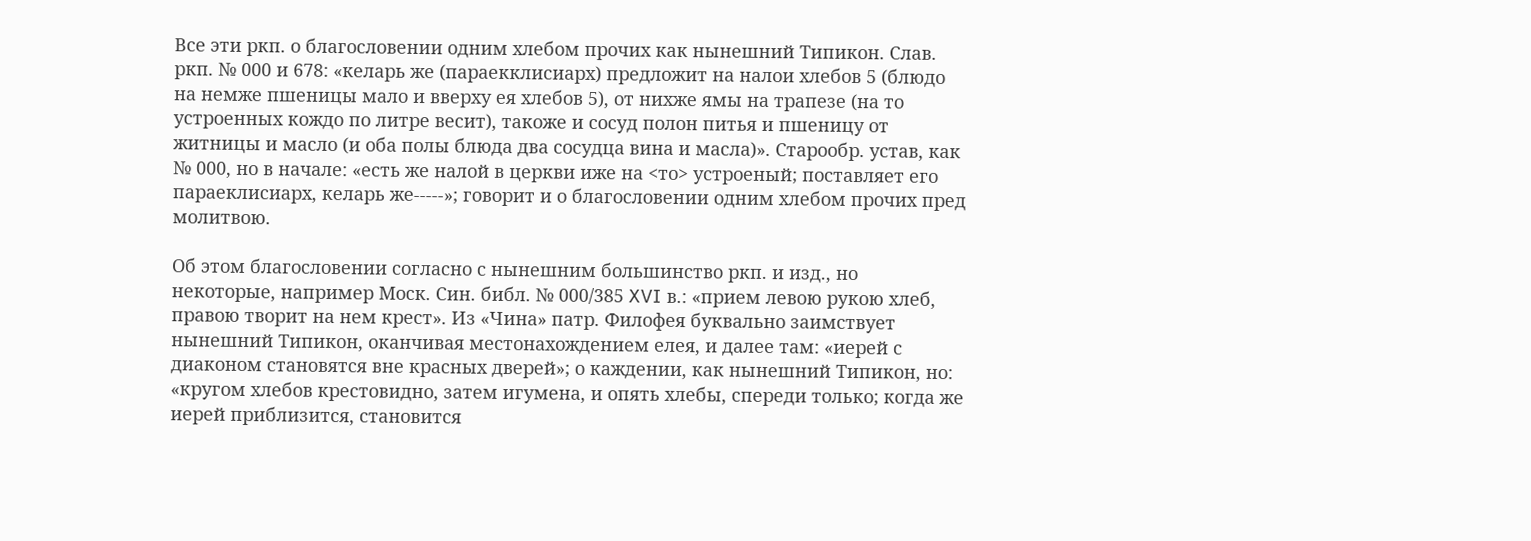Все эти ркп. о благословении одним хлебом прочих как нынешний Типикон. Слав. ркп. № 000 и 678: «келарь же (параекклисиарх) предложит на налои хлебов 5 (блюдо на немже пшеницы мало и вверху ея хлебов 5), от нихже ямы на трапезе (на то устроенных кождо по литре весит), такоже и сосуд полон питья и пшеницу от житницы и масло (и оба полы блюда два сосудца вина и масла)». Старообр. устав, как № 000, но в начале: «есть же налой в церкви иже на <то> устроеный; поставляет его параеклисиарх, келарь же-----»; говорит и о благословении одним хлебом прочих пред молитвою.

Об этом благословении согласно с нынешним большинство ркп. и изд., но некоторые, например Моск. Син. библ. № 000/385 XVI в.: «прием левою рукою хлеб, правою творит на нем крест». Из «Чина» патр. Филофея буквально заимствует нынешний Типикон, оканчивая местонахождением елея, и далее там: «иерей с диаконом становятся вне красных дверей»; о каждении, как нынешний Типикон, но: «кругом хлебов крестовидно, затем игумена, и опять хлебы, спереди только; когда же иерей приблизится, становится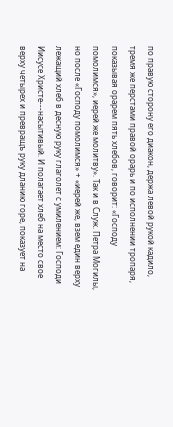по правую сторону его диакон, держа левой рукой кадило, тремя же перстами правой орарь и по исполнении тропаря, показывая орарем пять хлебов, говорит: «Господу помолимся», иерей же молитву». Так и в Служ. Петра Могилы, но после «Господу помолимся» + «иерей же, взем един верху лежащий хлеб в десную руку глаголет с умилением: Господи Иисусе Христе---насытивый. И полагает хлеб на место свое верху четырех и превращъ руку дланию горе, показует на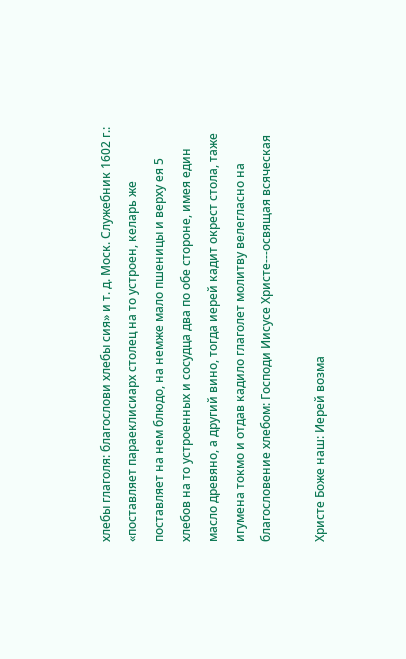хлебы глаголя: благослови хлебы сия» и т. д. Моск. Служебник 1602 г.: «поставляет параеклисиарх столец на то устроен, келарь же поставляет на нем блюдо, на немже мало пшеницы и верху ея 5 хлебов на то устроенных и сосудца два по обе стороне, имея един масло древяно, а другий вино, тогда иерей кадит окрест стола, таже игумена токмо и отдав кадило глаголет молитву велегласно на благословение хлебом: Господи Иисусе Христе---освящая всяческая

Христе Боже наш: Иерей возма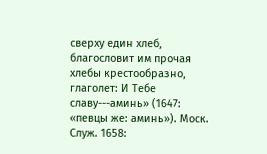сверху един хлеб, благословит им прочая хлебы крестообразно, глаголет: И Тебе славу---аминь» (1647: «певцы же: аминь»). Моск. Служ. 1658: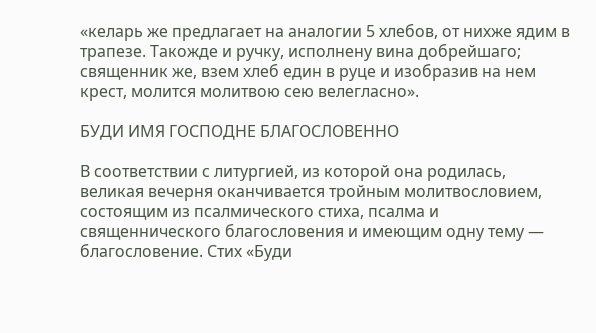«келарь же предлагает на аналогии 5 хлебов, от нихже ядим в трапезе. Такожде и ручку, исполнену вина добрейшаго; священник же, взем хлеб един в руце и изобразив на нем крест, молится молитвою сею велегласно».

БУДИ ИМЯ ГОСПОДНЕ БЛАГОСЛОВЕННО

В соответствии с литургией, из которой она родилась, великая вечерня оканчивается тройным молитвословием, состоящим из псалмического стиха, псалма и священнического благословения и имеющим одну тему — благословение. Стих «Буди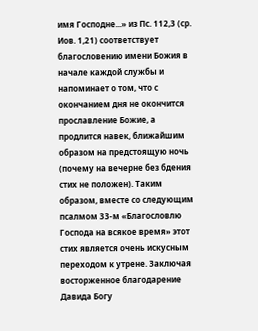имя Господне...» из Пс. 112,3 (ср. Иов. 1,21) соответствует благословению имени Божия в начале каждой службы и напоминает о том, что с окончанием дня не окончится прославление Божие, а продлится навек, ближайшим образом на предстоящую ночь (почему на вечерне без бдения стих не положен). Таким образом, вместе со следующим псалмом 33-м «Благословлю Господа на всякое время» этот стих является очень искусным переходом к утрене. Заключая восторженное благодарение Давида Богу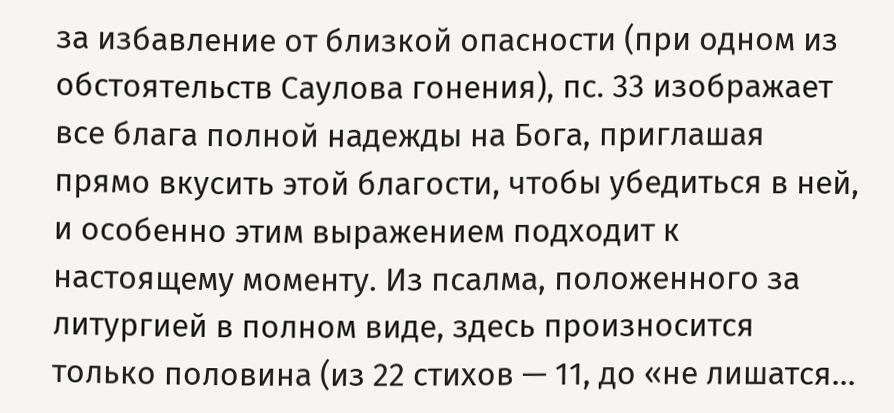за избавление от близкой опасности (при одном из обстоятельств Саулова гонения), пс. 33 изображает все блага полной надежды на Бога, приглашая прямо вкусить этой благости, чтобы убедиться в ней, и особенно этим выражением подходит к настоящему моменту. Из псалма, положенного за литургией в полном виде, здесь произносится только половина (из 22 стихов — 11, до «не лишатся...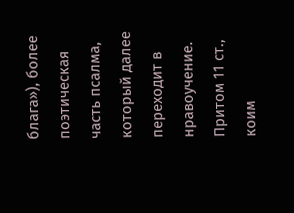блага»), более поэтическая часть псалма, который далее переходит в нравоучение. Притом 11 ст., коим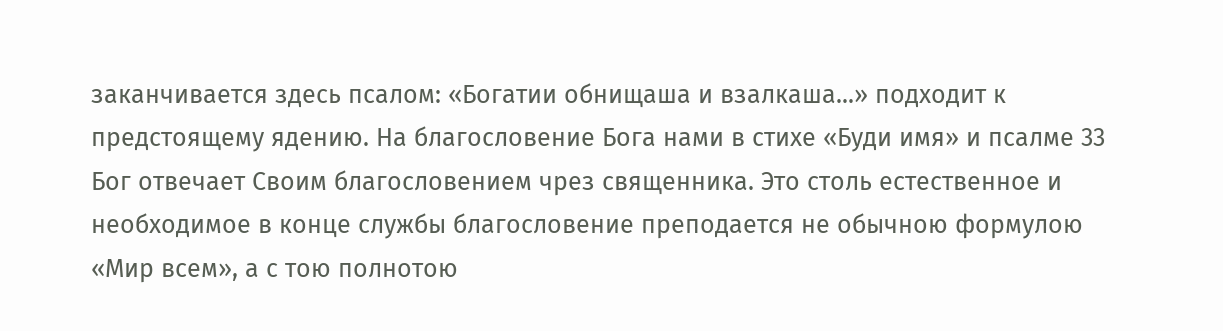заканчивается здесь псалом: «Богатии обнищаша и взалкаша...» подходит к предстоящему ядению. На благословение Бога нами в стихе «Буди имя» и псалме 33 Бог отвечает Своим благословением чрез священника. Это столь естественное и необходимое в конце службы благословение преподается не обычною формулою «Мир всем», а с тою полнотою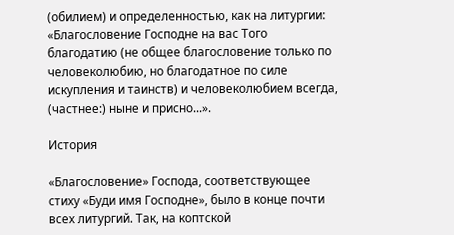(обилием) и определенностью, как на литургии: «Благословение Господне на вас Того благодатию (не общее благословение только по человеколюбию, но благодатное по силе искупления и таинств) и человеколюбием всегда, (частнее:) ныне и присно...».

История

«Благословение» Господа, соответствующее стиху «Буди имя Господне», было в конце почти всех литургий. Так, на коптской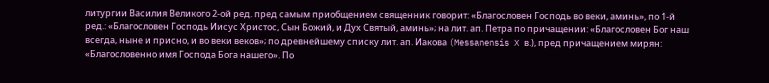литургии Василия Великого 2-ой ред. пред самым приобщением священник говорит: «Благословен Господь во веки, аминь», по 1-й ред.: «Благословен Господь Иисус Христос, Сын Божий, и Дух Святый, аминь»; на лит. ап. Петра по причащении: «Благословен Бог наш всегда, ныне и присно, и во веки веков»; по древнейшему списку лит. ап. Иакова (Messanensis X в.), пред причащением мирян: «Благословенно имя Господа Бога нашего». По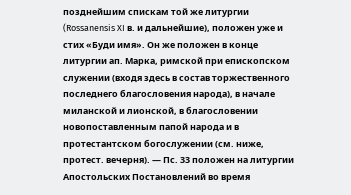позднейшим спискам той же литургии (Rossanensis XI в. и дальнейшие), положен уже и стих «Буди имя». Он же положен в конце литургии ап. Марка, римской при епископском служении (входя здесь в состав торжественного последнего благословения народа), в начале миланской и лионской, в благословении новопоставленным папой народа и в протестантском богослужении (см. ниже, протест. вечерня). — Пс. 33 положен на литургии Апостольских Постановлений во время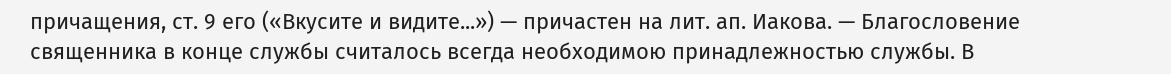причащения, ст. 9 его («Вкусите и видите...») — причастен на лит. ап. Иакова. — Благословение священника в конце службы считалось всегда необходимою принадлежностью службы. В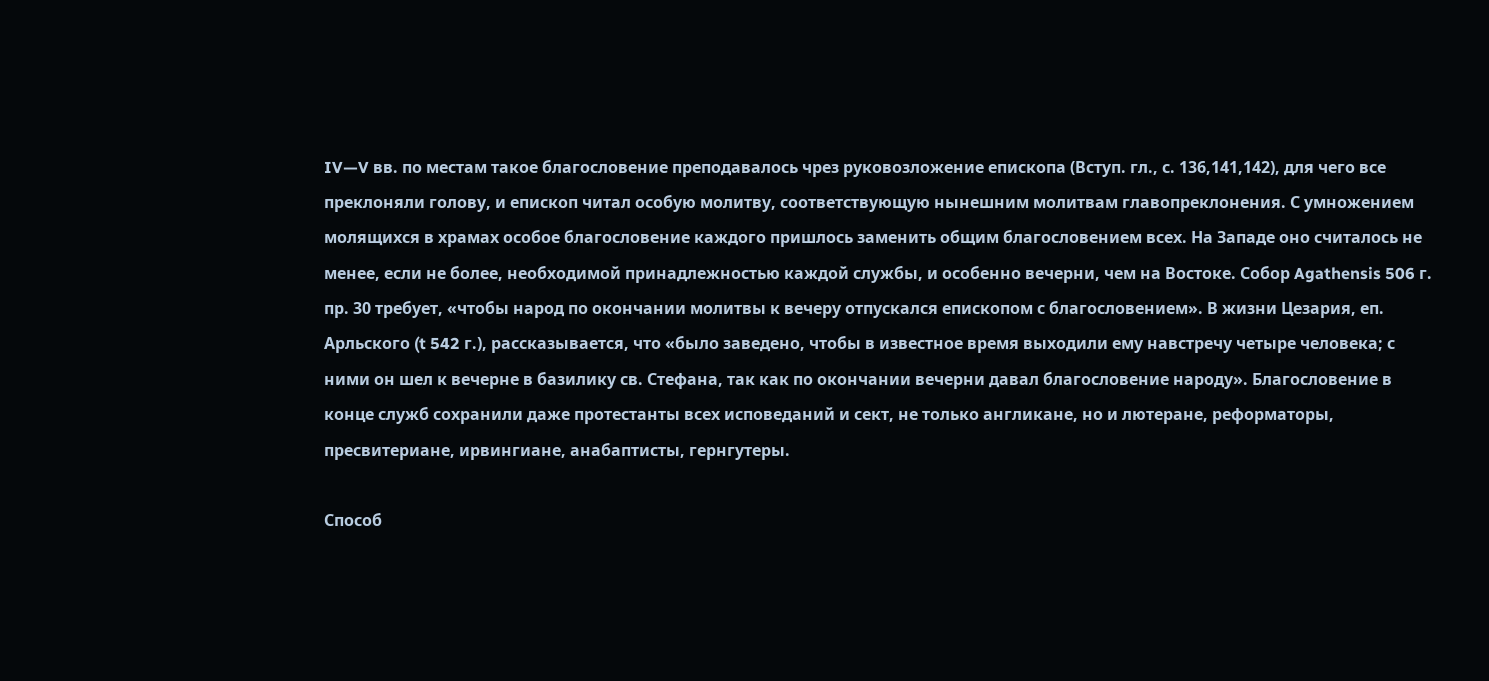IV—V вв. по местам такое благословение преподавалось чрез руковозложение епископа (Вступ. гл., с. 136,141,142), для чего все преклоняли голову, и епископ читал особую молитву, соответствующую нынешним молитвам главопреклонения. С умножением молящихся в храмах особое благословение каждого пришлось заменить общим благословением всех. На Западе оно считалось не менее, если не более, необходимой принадлежностью каждой службы, и особенно вечерни, чем на Востоке. Собор Agathensis 506 г. пр. 30 требует, «чтобы народ по окончании молитвы к вечеру отпускался епископом с благословением». В жизни Цезария, еп. Арльского (t 542 г.), рассказывается, что «было заведено, чтобы в известное время выходили ему навстречу четыре человека; с ними он шел к вечерне в базилику св. Стефана, так как по окончании вечерни давал благословение народу». Благословение в конце служб сохранили даже протестанты всех исповеданий и сект, не только англикане, но и лютеране, реформаторы, пресвитериане, ирвингиане, анабаптисты, гернгутеры.

Способ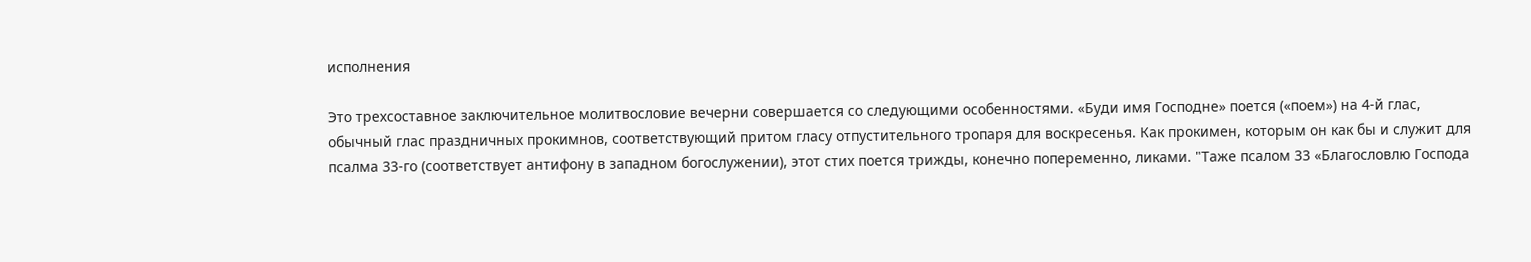исполнения

Это трехсоставное заключительное молитвословие вечерни совершается со следующими особенностями. «Буди имя Господне» поется («поем») на 4-й глас, обычный глас праздничных прокимнов, соответствующий притом гласу отпустительного тропаря для воскресенья. Как прокимен, которым он как бы и служит для псалма 33-го (соответствует антифону в западном богослужении), этот стих поется трижды, конечно попеременно, ликами. "Таже псалом 33 «Благословлю Господа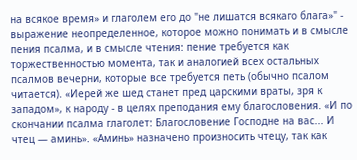на всякое время» и глаголем его до "не лишатся всякаго блага»" - выражение неопределенное, которое можно понимать и в смысле пения псалма, и в смысле чтения: пение требуется как торжественностью момента, так и аналогией всех остальных псалмов вечерни, которые все требуется петь (обычно псалом читается). «Иерей же шед станет пред царскими враты, зря к западом», к народу - в целях преподания ему благословения. «И по скончании псалма глаголет: Благословение Господне на вас... И чтец — аминь». «Аминь» назначено произносить чтецу, так как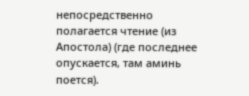непосредственно полагается чтение (из Апостола) (где последнее опускается, там аминь поется).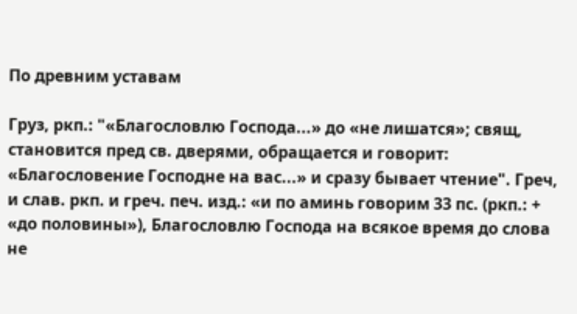По древним уставам

Груз, ркп.: "«Благословлю Господа...» до «не лишатся»; свящ, становится пред св. дверями, обращается и говорит: «Благословение Господне на вас...» и сразу бывает чтение". Греч, и слав. ркп. и греч. печ. изд.: «и по аминь говорим 33 пс. (ркп.: + «до половины»), Благословлю Господа на всякое время до слова не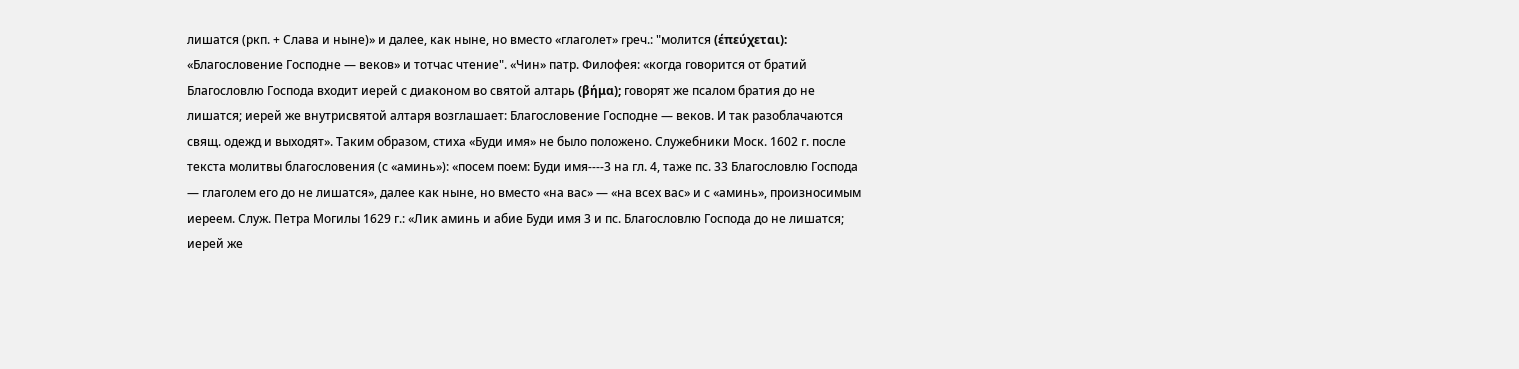лишатся (ркп. + Слава и ныне)» и далее, как ныне, но вместо «глаголет» греч.: "молится (έπεύχεται): «Благословение Господне — веков» и тотчас чтение". «Чин» патр. Филофея: «когда говорится от братий Благословлю Господа входит иерей с диаконом во святой алтарь (βήμα); говорят же псалом братия до не лишатся; иерей же внутрисвятой алтаря возглашает: Благословение Господне — веков. И так разоблачаются свящ. одежд и выходят». Таким образом, стиха «Буди имя» не было положено. Служебники Моск. 1602 г. после текста молитвы благословения (с «аминь»): «посем поем: Буди имя----3 на гл. 4, таже пс. 33 Благословлю Господа — глаголем его до не лишатся», далее как ныне, но вместо «на вас» — «на всех вас» и с «аминь», произносимым иереем. Служ. Петра Могилы 1629 г.: «Лик аминь и абие Буди имя 3 и пс. Благословлю Господа до не лишатся; иерей же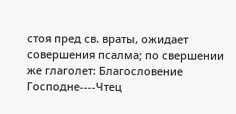стоя пред св. враты, ожидает совершения псалма; по свершении же глаголет: Благословение Господне----Чтец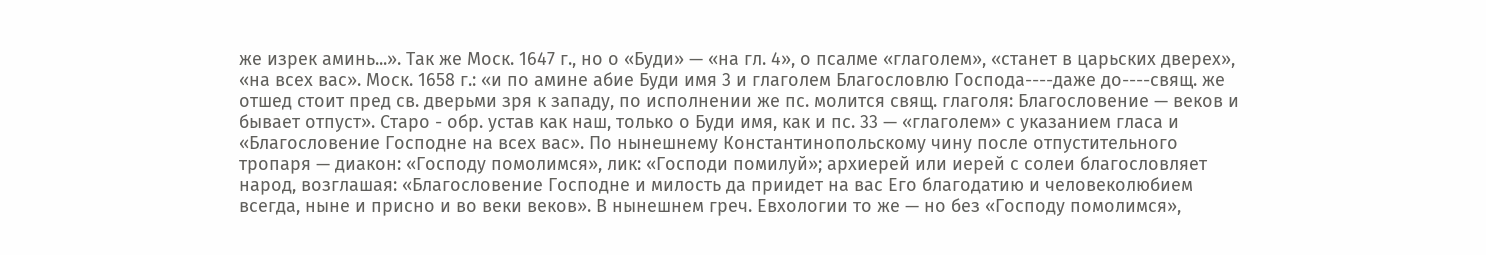же изрек аминь...». Так же Моск. 1647 г., но о «Буди» — «на гл. 4», о псалме «глаголем», «станет в царьских дверех», «на всех вас». Моск. 1658 г.: «и по амине абие Буди имя 3 и глаголем Благословлю Господа----даже до----свящ. же отшед стоит пред св. дверьми зря к западу, по исполнении же пс. молится свящ. глаголя: Благословение — веков и бывает отпуст». Старо - обр. устав как наш, только о Буди имя, как и пс. 33 — «глаголем» с указанием гласа и «Благословение Господне на всех вас». По нынешнему Константинопольскому чину после отпустительного тропаря — диакон: «Господу помолимся», лик: «Господи помилуй»; архиерей или иерей с солеи благословляет народ, возглашая: «Благословение Господне и милость да приидет на вас Его благодатию и человеколюбием всегда, ныне и присно и во веки веков». В нынешнем греч. Евхологии то же — но без «Господу помолимся»,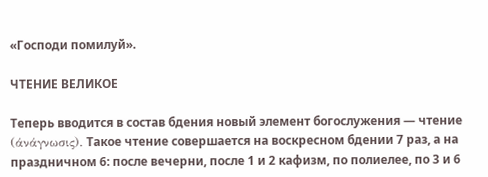«Господи помилуй».

ЧТЕНИЕ ВЕЛИКОЕ

Теперь вводится в состав бдения новый элемент богослужения — чтение (άνάγνωσις). Такое чтение совершается на воскресном бдении 7 раз, а на праздничном 6: после вечерни, после 1 и 2 кафизм, по полиелее, по 3 и 6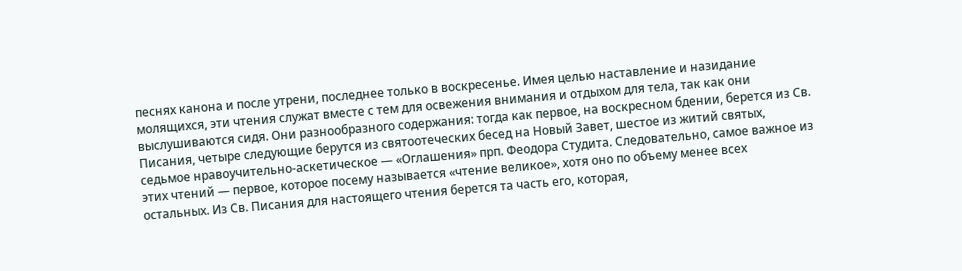песнях канона и после утрени, последнее только в воскресенье. Имея целью наставление и назидание молящихся, эти чтения служат вместе с тем для освежения внимания и отдыхом для тела, так как они выслушиваются сидя. Они разнообразного содержания: тогда как первое, на воскресном бдении, берется из Св. Писания, четыре следующие берутся из святоотеческих бесед на Новый Завет, шестое из житий святых, седьмое нравоучительно-аскетическое — «Оглашения» прп. Феодора Студита. Следовательно, самое важное из этих чтений — первое, которое посему называется «чтение великое», хотя оно по объему менее всех остальных. Из Св. Писания для настоящего чтения берется та часть его, которая,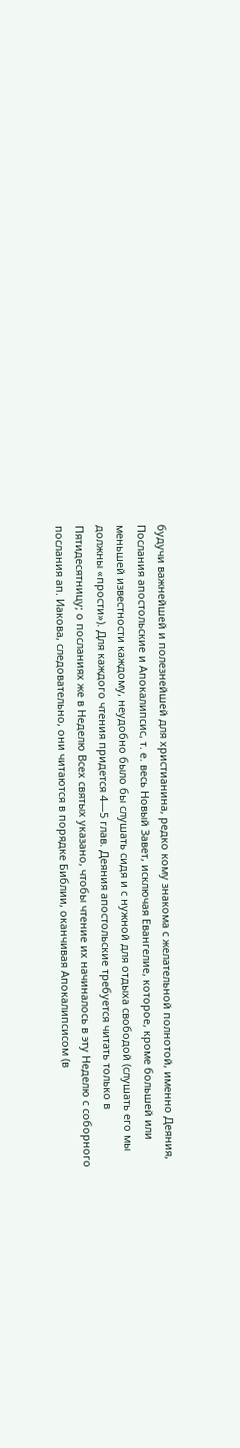будучи важнейшей и полезнейшей для христианина, редко кому знакома с желательной полнотой, именно Деяния, Послания апостольские и Апокалипсис, т. е. весь Новый Завет, исключая Евангелие, которое, кроме большей или меньшей известности каждому, неудобно было бы слушать сидя и с нужной для отдыха свободой (слушать его мы должны «прости»). Для каждого чтения придется 4—5 глав. Деяния апостольские требуется читать только в Пятидесятницу; о посланиях же в Неделю Всех святых указано, чтобы чтение их начиналось в эту Неделю с соборного послания ап. Иакова, следовательно, они читаются в порядке Библии, оканчивая Апокалипсисом (в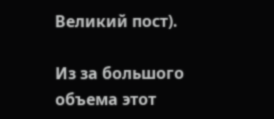Великий пост).

Из за большого объема этот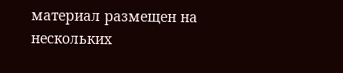материал размещен на нескольких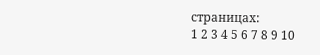страницах:
1 2 3 4 5 6 7 8 9 10